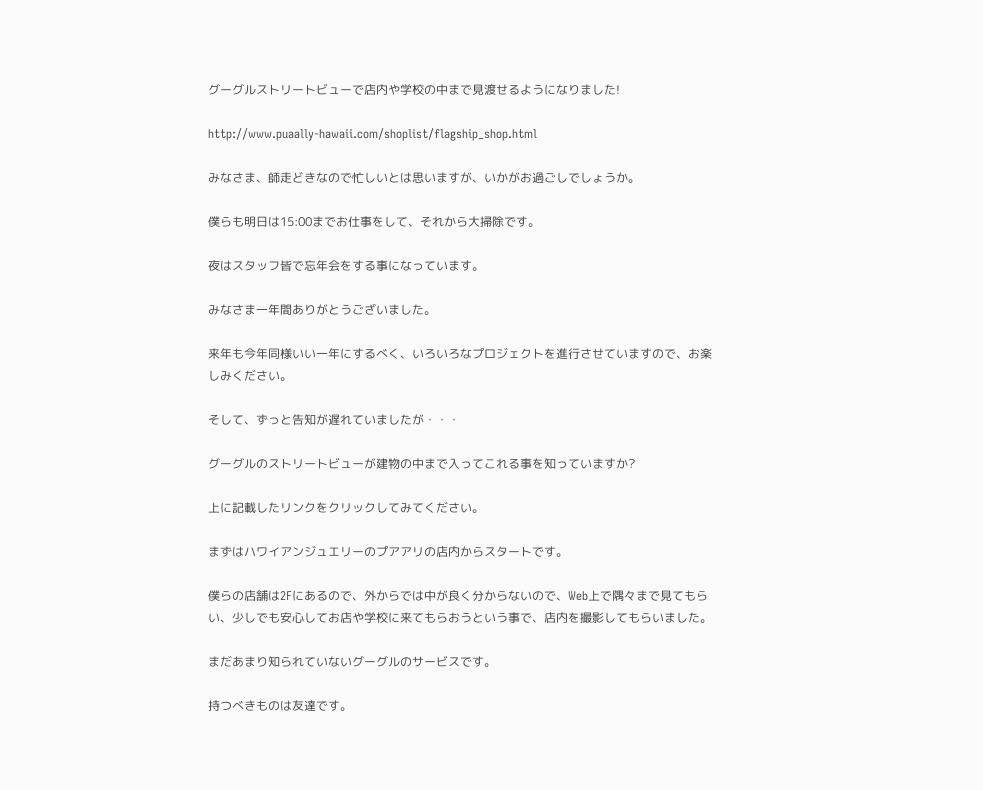グーグルストリートビューで店内や学校の中まで見渡せるようになりました!

http://www.puaally-hawaii.com/shoplist/flagship_shop.html

みなさま、師走どきなので忙しいとは思いますが、いかがお過ごしでしょうか。

僕らも明日は15:00までお仕事をして、それから大掃除です。

夜はスタッフ皆で忘年会をする事になっています。

みなさま一年間ありがとうございました。

来年も今年同様いい一年にするべく、いろいろなプロジェクトを進行させていますので、お楽しみください。

そして、ずっと告知が遅れていましたが・・・

グーグルのストリートビューが建物の中まで入ってこれる事を知っていますか?

上に記載したリンクをクリックしてみてください。

まずはハワイアンジュエリーのプアアリの店内からスタートです。

僕らの店舗は2Fにあるので、外からでは中が良く分からないので、Web上で隅々まで見てもらい、少しでも安心してお店や学校に来てもらおうという事で、店内を撮影してもらいました。

まだあまり知られていないグーグルのサービスです。

持つべきものは友達です。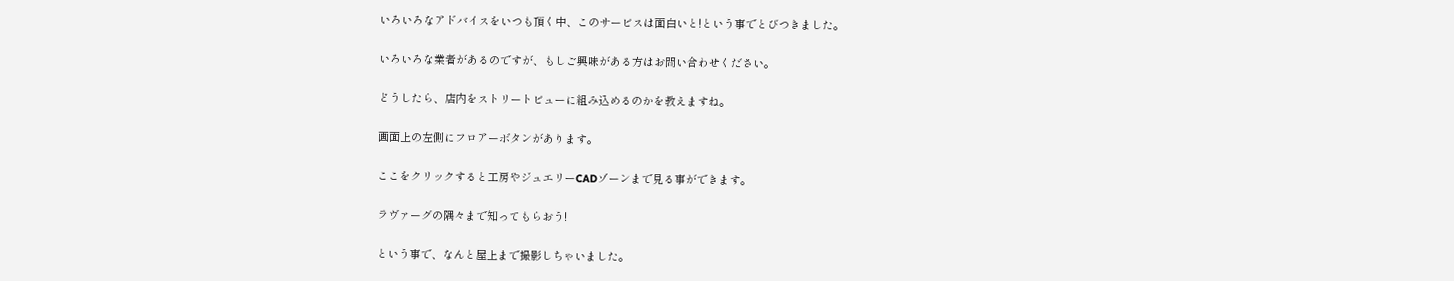いろいろなアドバイスをいつも頂く中、このサービスは面白いと!という事でとびつきました。

いろいろな業者があるのですが、もしご興味がある方はお問い合わせください。

どうしたら、店内をストリートビューに組み込めるのかを教えますね。

画面上の左側にフロアーボタンがあります。

ここをクリックすると工房やジュエリーCADゾーンまで見る事ができます。

ラヴァーグの隅々まで知ってもらおう!

という事で、なんと屋上まで撮影しちゃいました。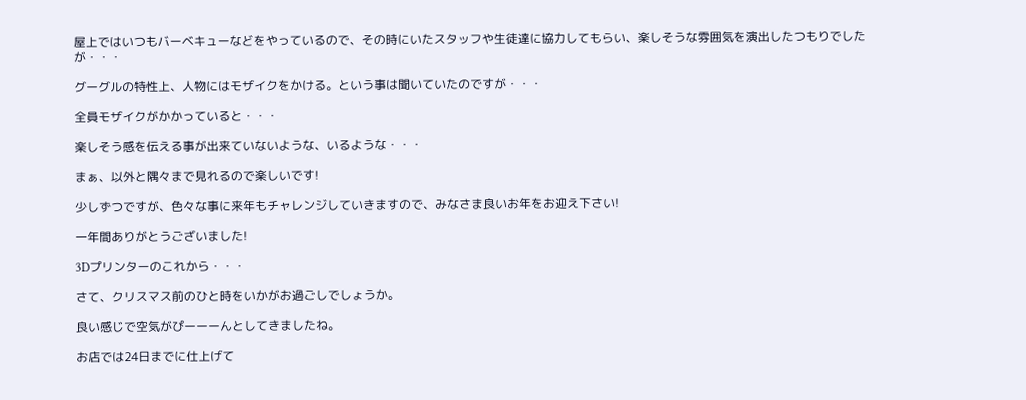屋上ではいつもバーベキューなどをやっているので、その時にいたスタッフや生徒達に協力してもらい、楽しそうな雰囲気を演出したつもりでしたが・・・

グーグルの特性上、人物にはモザイクをかける。という事は聞いていたのですが・・・

全員モザイクがかかっていると・・・

楽しそう感を伝える事が出来ていないような、いるような・・・

まぁ、以外と隅々まで見れるので楽しいです!

少しずつですが、色々な事に来年もチャレンジしていきますので、みなさま良いお年をお迎え下さい!

一年間ありがとうございました!

3Dプリンターのこれから・・・

さて、クリスマス前のひと時をいかがお過ごしでしょうか。

良い感じで空気がぴーーーんとしてきましたね。

お店では24日までに仕上げて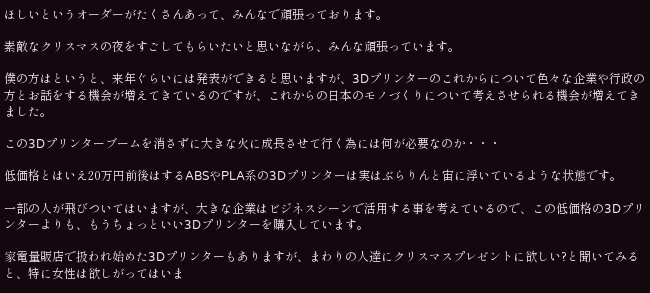ほしいというオーダーがたくさんあって、みんなで頑張っております。

素敵なクリスマスの夜をすごしてもらいたいと思いながら、みんな頑張っています。

僕の方はというと、来年ぐらいには発表ができると思いますが、3Dプリンターのこれからについて色々な企業や行政の方とお話をする機会が増えてきているのですが、これからの日本のモノづくりについて考えさせられる機会が増えてきました。

この3Dプリンターブームを消さずに大きな火に成長させて行く為には何が必要なのか・・・

低価格とはいえ20万円前後はするABSやPLA系の3Dプリンターは実はぶらりんと宙に浮いているような状態です。

一部の人が飛びついてはいますが、大きな企業はビジネスシーンで活用する事を考えているので、この低価格の3Dプリンターよりも、もうちょっといい3Dプリンターを購入しています。

家電量販店で扱われ始めた3Dプリンターもありますが、まわりの人達にクリスマスプレゼントに欲しい?と聞いてみると、特に女性は欲しがってはいま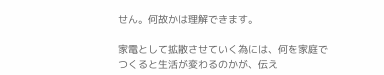せん。何故かは理解できます。

家電として拡散させていく為には、何を家庭でつくると生活が変わるのかが、伝え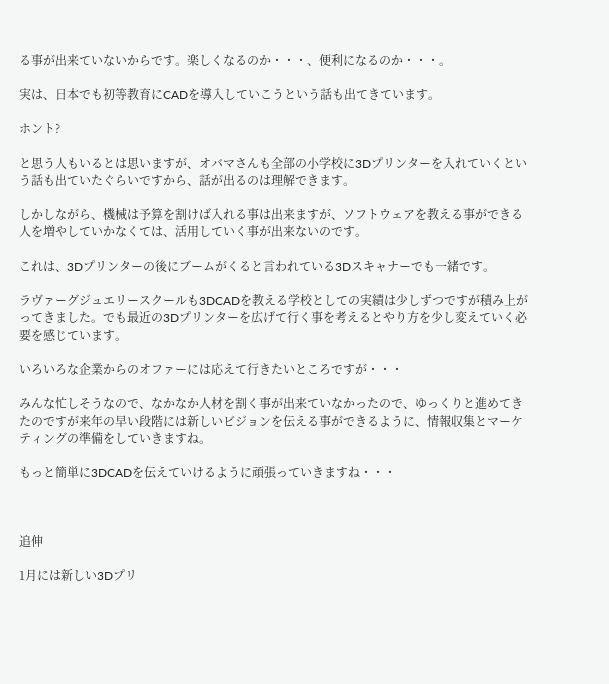る事が出来ていないからです。楽しくなるのか・・・、便利になるのか・・・。

実は、日本でも初等教育にCADを導入していこうという話も出てきています。

ホント?

と思う人もいるとは思いますが、オバマさんも全部の小学校に3Dプリンターを入れていくという話も出ていたぐらいですから、話が出るのは理解できます。

しかしながら、機械は予算を割けば入れる事は出来ますが、ソフトウェアを教える事ができる人を増やしていかなくては、活用していく事が出来ないのです。

これは、3Dプリンターの後にブームがくると言われている3Dスキャナーでも一緒です。

ラヴァーグジュエリースクールも3DCADを教える学校としての実績は少しずつですが積み上がってきました。でも最近の3Dプリンターを広げて行く事を考えるとやり方を少し変えていく必要を感じています。

いろいろな企業からのオファーには応えて行きたいところですが・・・

みんな忙しそうなので、なかなか人材を割く事が出来ていなかったので、ゆっくりと進めてきたのですが来年の早い段階には新しいビジョンを伝える事ができるように、情報収集とマーケティングの準備をしていきますね。

もっと簡単に3DCADを伝えていけるように頑張っていきますね・・・



追伸

1月には新しい3Dプリ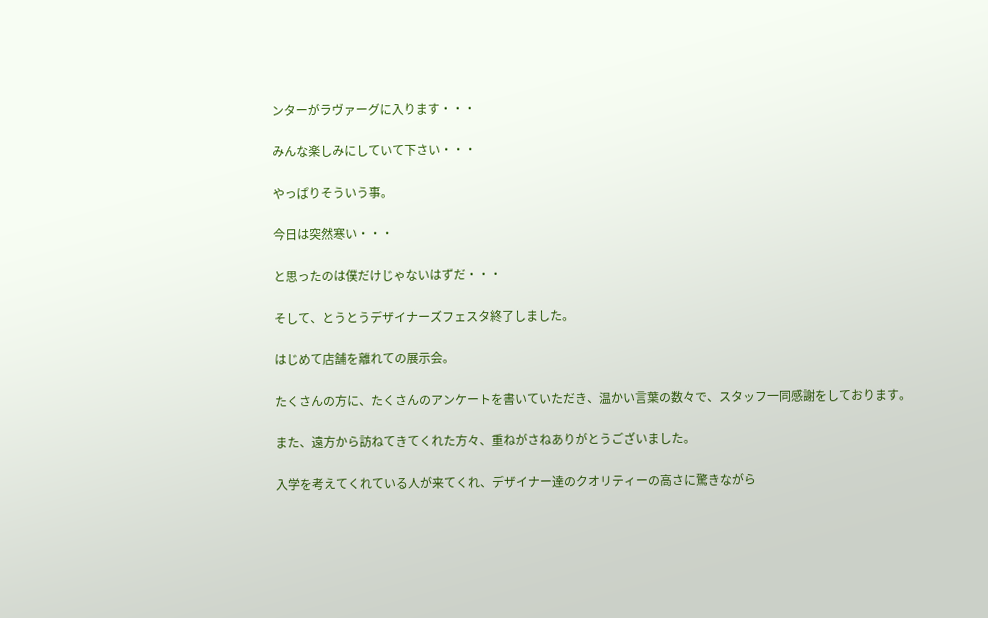ンターがラヴァーグに入ります・・・

みんな楽しみにしていて下さい・・・

やっぱりそういう事。

今日は突然寒い・・・

と思ったのは僕だけじゃないはずだ・・・

そして、とうとうデザイナーズフェスタ終了しました。

はじめて店舗を離れての展示会。

たくさんの方に、たくさんのアンケートを書いていただき、温かい言葉の数々で、スタッフ一同感謝をしております。

また、遠方から訪ねてきてくれた方々、重ねがさねありがとうございました。

入学を考えてくれている人が来てくれ、デザイナー達のクオリティーの高さに驚きながら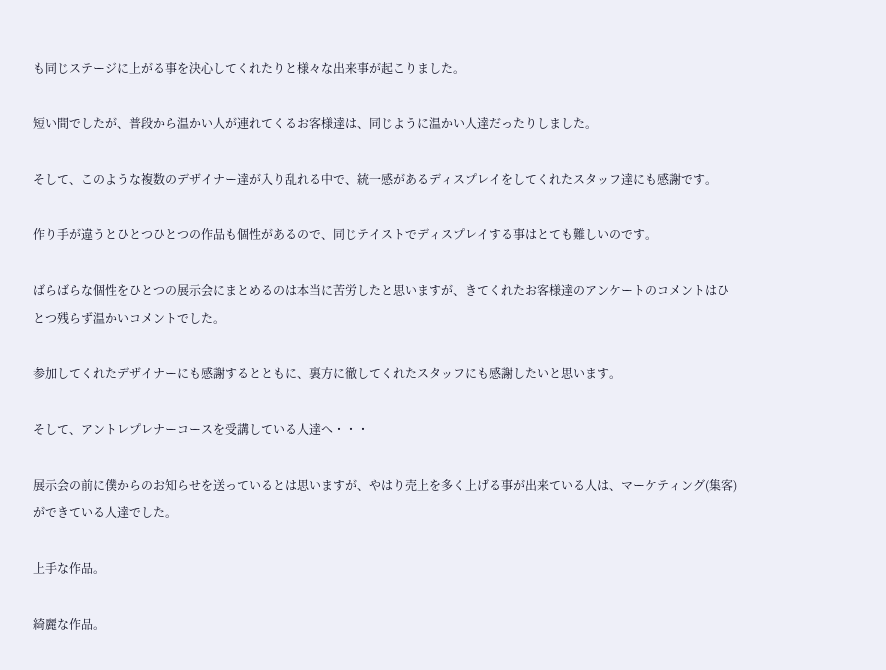も同じステージに上がる事を決心してくれたりと様々な出来事が起こりました。

短い間でしたが、普段から温かい人が連れてくるお客様達は、同じように温かい人達だったりしました。

そして、このような複数のデザイナー達が入り乱れる中で、統一感があるディスプレイをしてくれたスタッフ達にも感謝です。

作り手が違うとひとつひとつの作品も個性があるので、同じテイストでディスプレイする事はとても難しいのです。

ばらばらな個性をひとつの展示会にまとめるのは本当に苦労したと思いますが、きてくれたお客様達のアンケートのコメントはひとつ残らず温かいコメントでした。

参加してくれたデザイナーにも感謝するとともに、裏方に徹してくれたスタッフにも感謝したいと思います。

そして、アントレプレナーコースを受講している人達へ・・・

展示会の前に僕からのお知らせを送っているとは思いますが、やはり売上を多く上げる事が出来ている人は、マーケティング(集客)ができている人達でした。

上手な作品。

綺麗な作品。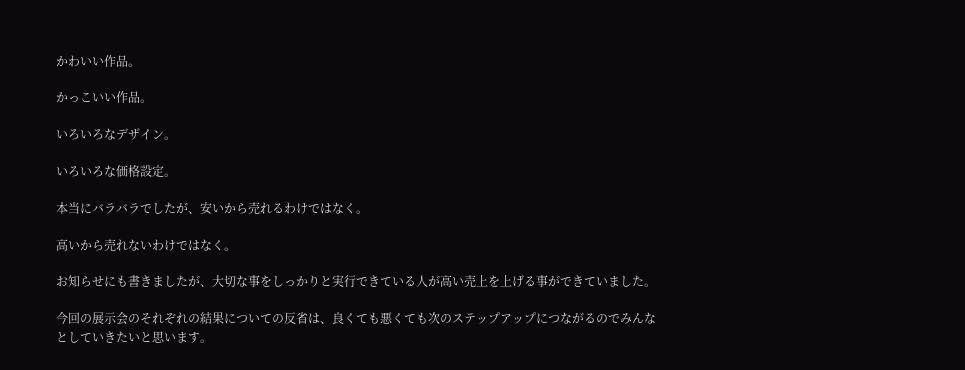かわいい作品。

かっこいい作品。

いろいろなデザイン。

いろいろな価格設定。

本当にバラバラでしたが、安いから売れるわけではなく。

高いから売れないわけではなく。

お知らせにも書きましたが、大切な事をしっかりと実行できている人が高い売上を上げる事ができていました。

今回の展示会のそれぞれの結果についての反省は、良くても悪くても次のステップアップにつながるのでみんなとしていきたいと思います。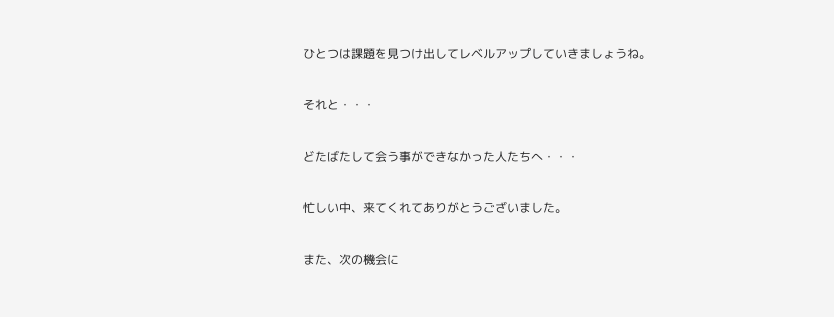ひとつは課題を見つけ出してレベルアップしていきましょうね。

それと・・・

どたばたして会う事ができなかった人たちへ・・・

忙しい中、来てくれてありがとうございました。

また、次の機会に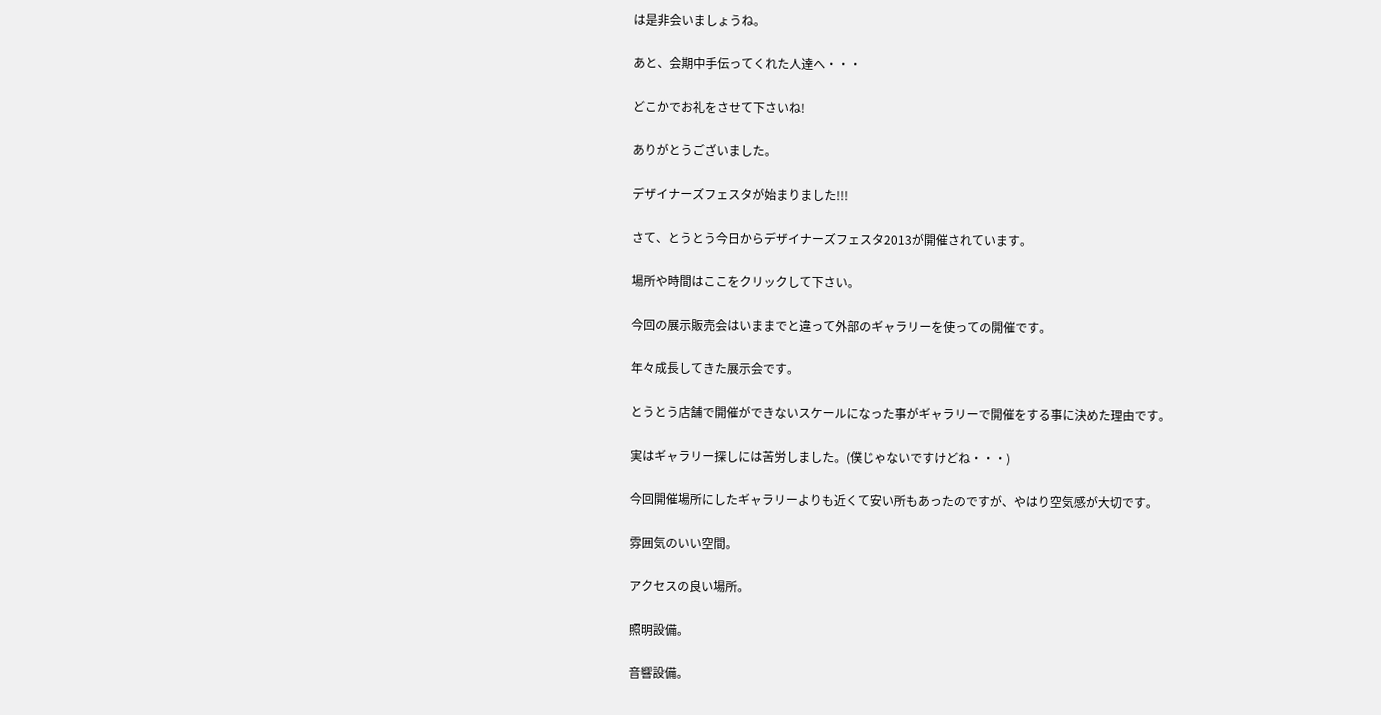は是非会いましょうね。

あと、会期中手伝ってくれた人達へ・・・

どこかでお礼をさせて下さいね!

ありがとうございました。

デザイナーズフェスタが始まりました!!!

さて、とうとう今日からデザイナーズフェスタ2013が開催されています。

場所や時間はここをクリックして下さい。

今回の展示販売会はいままでと違って外部のギャラリーを使っての開催です。

年々成長してきた展示会です。

とうとう店舗で開催ができないスケールになった事がギャラリーで開催をする事に決めた理由です。

実はギャラリー探しには苦労しました。(僕じゃないですけどね・・・)

今回開催場所にしたギャラリーよりも近くて安い所もあったのですが、やはり空気感が大切です。

雰囲気のいい空間。

アクセスの良い場所。

照明設備。

音響設備。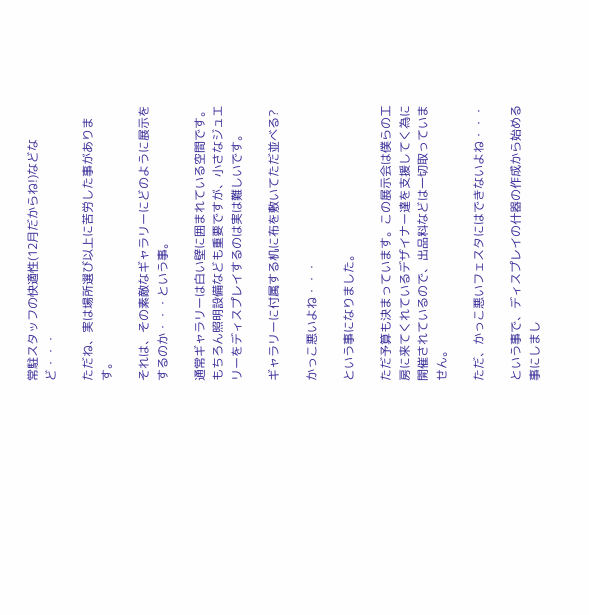常駐スタッフの快適性(12月だからね!)などなど・・・

ただね、実は場所選び以上に苦労した事があります。

それは、その素敵なギャラリーにどのように展示をするのか・・・という事。

通常ギャラリーは白い壁に囲まれている空間です。もちろん照明設備なども重要ですが、小さなジュエリーをディスプレイするのは実は難しいです。

ギャラリーに付属する机に布を敷いてただ並べる?

かっこ悪いよね・・・

という事になりました。

ただ予算も決まっています。この展示会は僕らの工房に来てくれているデザイナー達を支援してく為に開催されているので、出品料などは一切取っていません。

ただ、かっこ悪いフェスタにはできないよね・・・

という事で、ディスプレイの什器の作成から始める事にしまし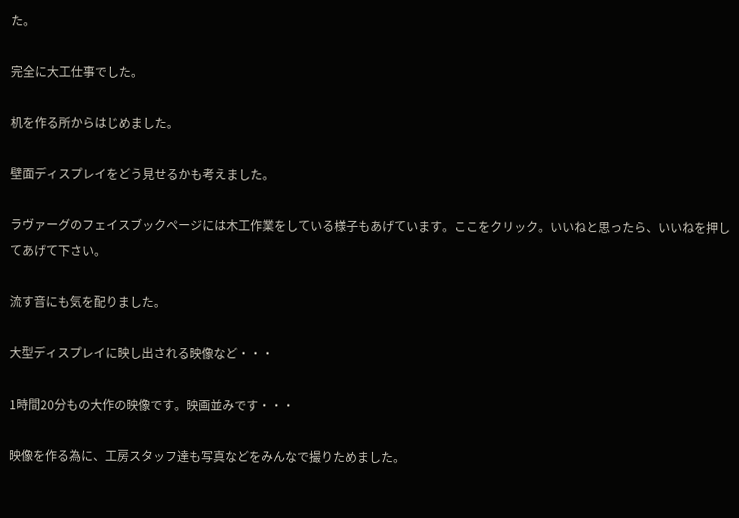た。

完全に大工仕事でした。

机を作る所からはじめました。

壁面ディスプレイをどう見せるかも考えました。

ラヴァーグのフェイスブックページには木工作業をしている様子もあげています。ここをクリック。いいねと思ったら、いいねを押してあげて下さい。

流す音にも気を配りました。

大型ディスプレイに映し出される映像など・・・

1時間20分もの大作の映像です。映画並みです・・・

映像を作る為に、工房スタッフ達も写真などをみんなで撮りためました。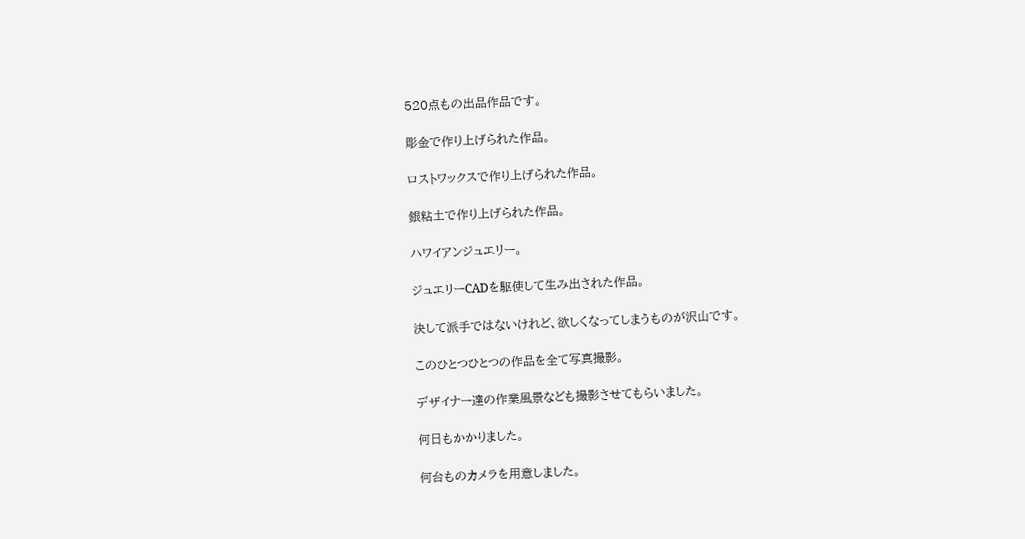520点もの出品作品です。

彫金で作り上げられた作品。

ロストワックスで作り上げられた作品。

銀粘土で作り上げられた作品。

ハワイアンジュエリー。

ジュエリーCADを駆使して生み出された作品。

決して派手ではないけれど、欲しくなってしまうものが沢山です。

このひとつひとつの作品を全て写真撮影。

デザイナー達の作業風景なども撮影させてもらいました。

何日もかかりました。

何台ものカメラを用意しました。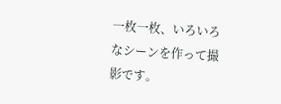一枚一枚、いろいろなシーンを作って撮影です。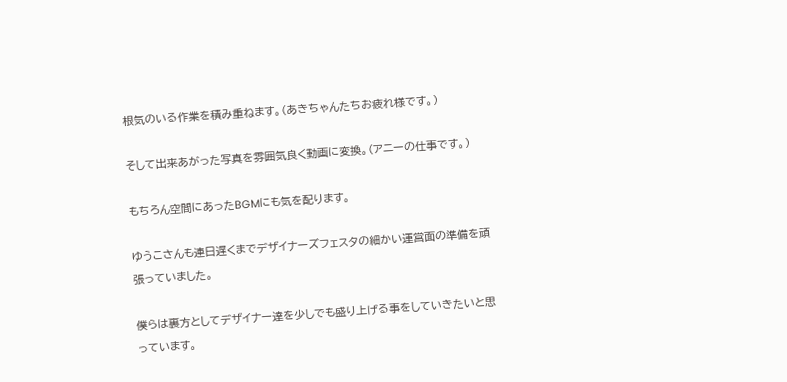根気のいる作業を積み重ねます。(あきちゃんたちお疲れ様です。)

そして出来あがった写真を雰囲気良く動画に変換。(アニーの仕事です。)

もちろん空間にあったBGMにも気を配ります。

ゆうこさんも連日遅くまでデザイナーズフェスタの細かい運営面の準備を頑張っていました。

僕らは裏方としてデザイナー達を少しでも盛り上げる事をしていきたいと思っています。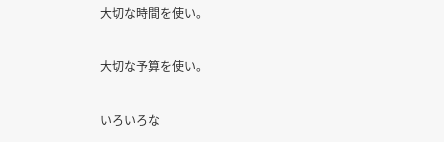大切な時間を使い。

大切な予算を使い。

いろいろな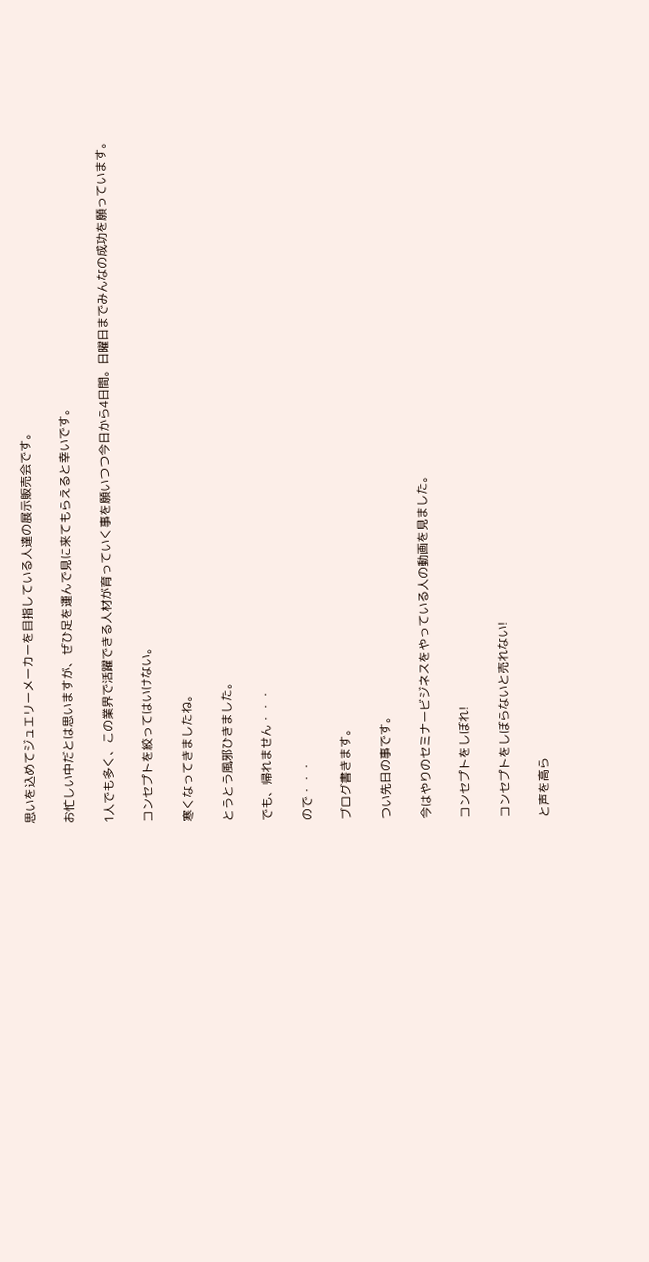思いを込めてジュエリーメーカーを目指している人達の展示販売会です。

お忙しい中だとは思いますが、ぜひ足を運んで見に来てもらえると幸いです。

1人でも多く、この業界で活躍できる人材が育っていく事を願いつつ今日から4日間。日曜日までみんなの成功を願っています。

コンセプトを絞ってはいけない。

寒くなってきましたね。

とうとう風邪ひきました。

でも、帰れません・・・

ので・・・

ブログ書きます。

つい先日の事です。

今はやりのセミナービジネスをやっている人の動画を見ました。

コンセプトをしぼれ!

コンセプトをしぼらないと売れない!

と声を高ら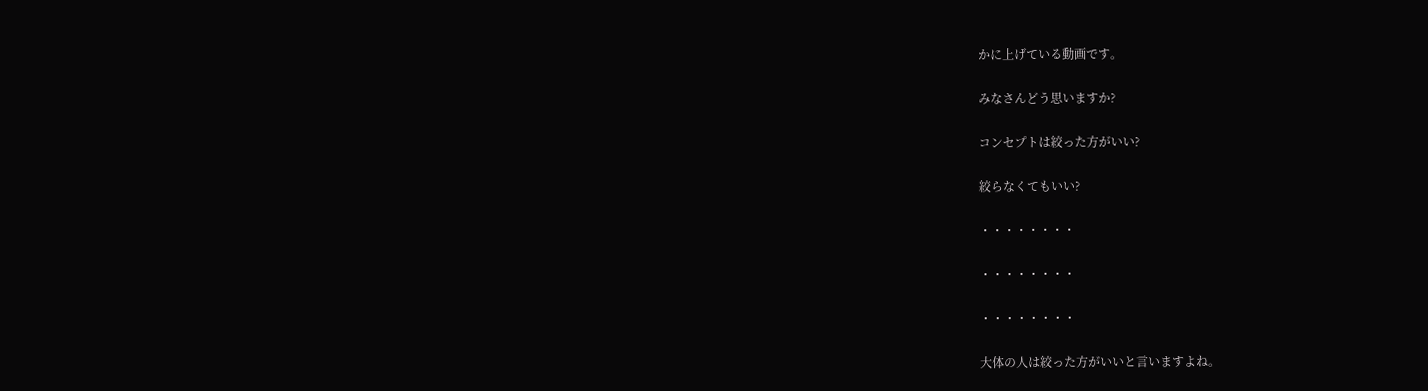かに上げている動画です。

みなさんどう思いますか?

コンセプトは絞った方がいい?

絞らなくてもいい?

・・・・・・・・

・・・・・・・・

・・・・・・・・

大体の人は絞った方がいいと言いますよね。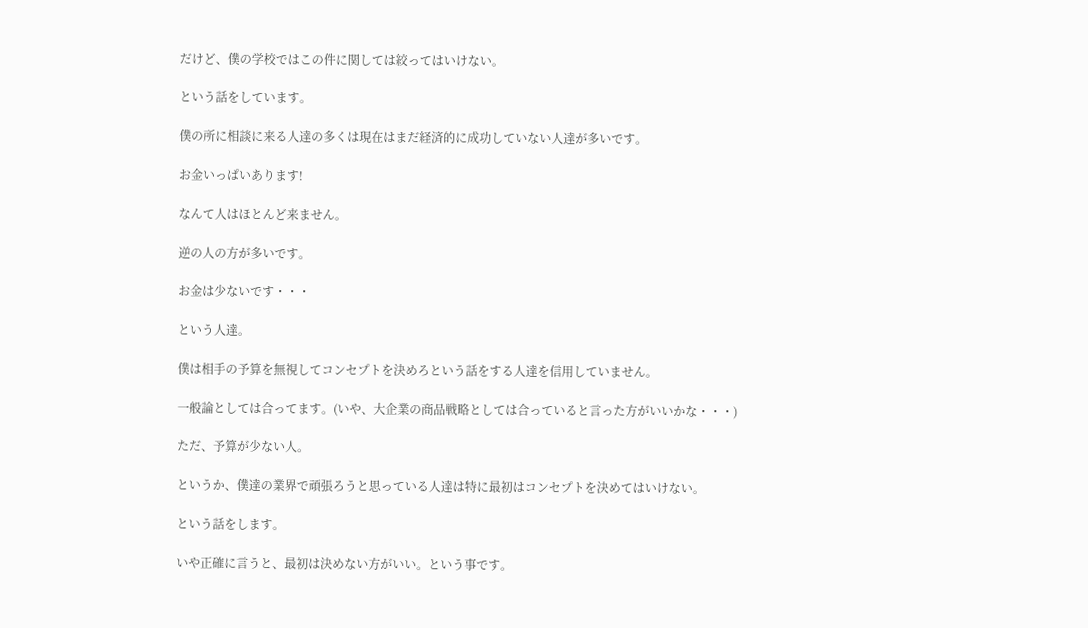だけど、僕の学校ではこの件に関しては絞ってはいけない。

という話をしています。

僕の所に相談に来る人達の多くは現在はまだ経済的に成功していない人達が多いです。

お金いっぱいあります!

なんて人はほとんど来ません。

逆の人の方が多いです。

お金は少ないです・・・

という人達。

僕は相手の予算を無視してコンセプトを決めろという話をする人達を信用していません。

一般論としては合ってます。(いや、大企業の商品戦略としては合っていると言った方がいいかな・・・)

ただ、予算が少ない人。

というか、僕達の業界で頑張ろうと思っている人達は特に最初はコンセプトを決めてはいけない。

という話をします。

いや正確に言うと、最初は決めない方がいい。という事です。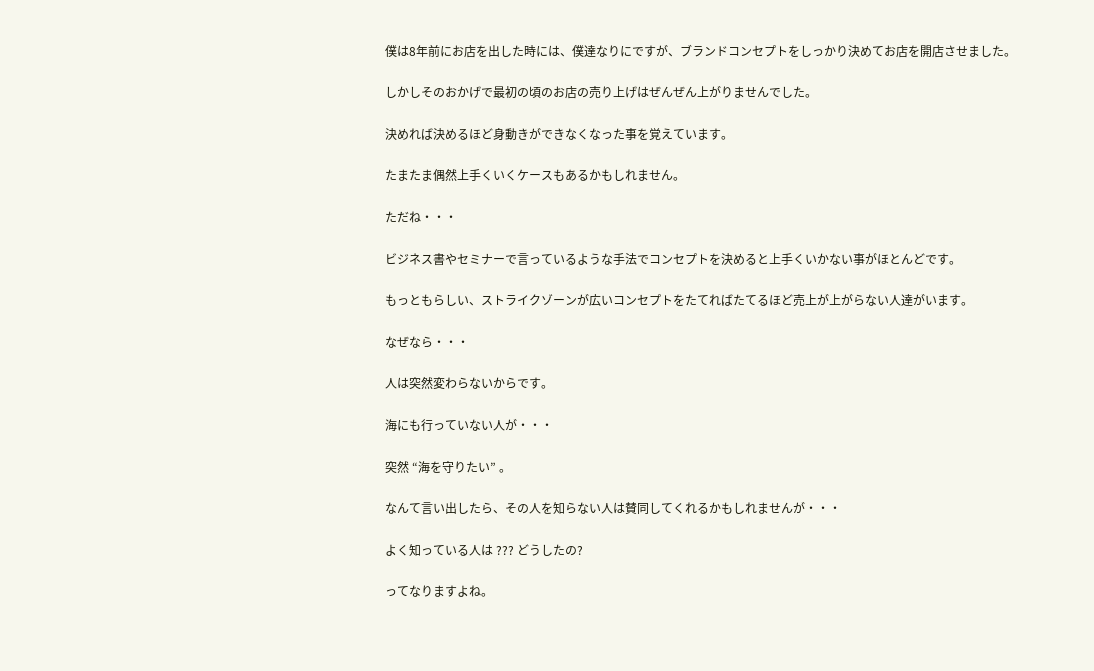僕は8年前にお店を出した時には、僕達なりにですが、ブランドコンセプトをしっかり決めてお店を開店させました。

しかしそのおかげで最初の頃のお店の売り上げはぜんぜん上がりませんでした。

決めれば決めるほど身動きができなくなった事を覚えています。

たまたま偶然上手くいくケースもあるかもしれません。

ただね・・・

ビジネス書やセミナーで言っているような手法でコンセプトを決めると上手くいかない事がほとんどです。

もっともらしい、ストライクゾーンが広いコンセプトをたてればたてるほど売上が上がらない人達がいます。

なぜなら・・・

人は突然変わらないからです。

海にも行っていない人が・・・

突然 “海を守りたい” 。

なんて言い出したら、その人を知らない人は賛同してくれるかもしれませんが・・・

よく知っている人は ??? どうしたの?

ってなりますよね。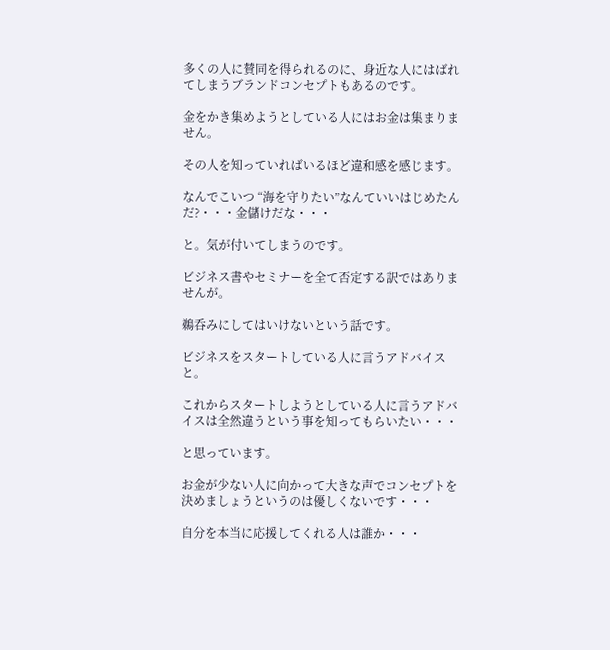多くの人に賛同を得られるのに、身近な人にはばれてしまうブランドコンセプトもあるのです。

金をかき集めようとしている人にはお金は集まりません。

その人を知っていればいるほど違和感を感じます。

なんでこいつ “海を守りたい”なんていいはじめたんだ?・・・金儲けだな・・・

と。気が付いてしまうのです。

ビジネス書やセミナーを全て否定する訳ではありませんが。

鵜呑みにしてはいけないという話です。

ビジネスをスタートしている人に言うアドバイスと。

これからスタートしようとしている人に言うアドバイスは全然違うという事を知ってもらいたい・・・

と思っています。

お金が少ない人に向かって大きな声でコンセプトを決めましょうというのは優しくないです・・・

自分を本当に応援してくれる人は誰か・・・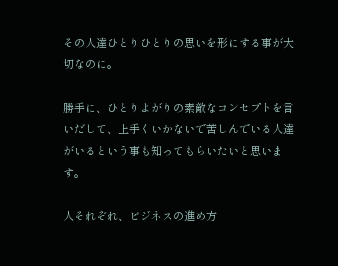その人達ひとりひとりの思いを形にする事が大切なのに。

勝手に、ひとりよがりの素敵なコンセプトを言いだして、上手くいかないで苦しんでいる人達がいるという事も知ってもらいたいと思います。

人それぞれ、ビジネスの進め方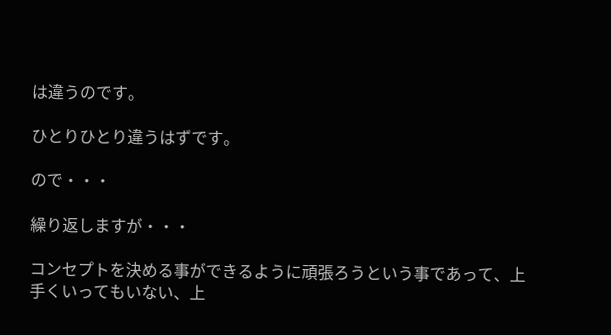は違うのです。

ひとりひとり違うはずです。

ので・・・

繰り返しますが・・・

コンセプトを決める事ができるように頑張ろうという事であって、上手くいってもいない、上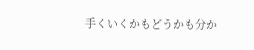手くいくかもどうかも分か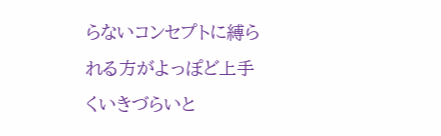らないコンセプトに縛られる方がよっぽど上手くいきづらいと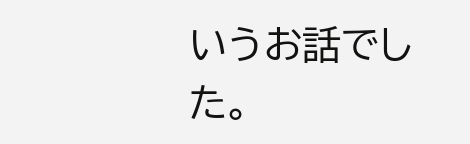いうお話でした。